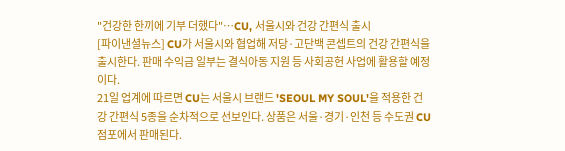"건강한 한끼에 기부 더했다"…CU, 서울시와 건강 간편식 출시
[파이낸셜뉴스] CU가 서울시와 협업해 저당·고단백 콘셉트의 건강 간편식을 출시한다. 판매 수익금 일부는 결식아동 지원 등 사회공헌 사업에 활용할 예정이다.
21일 업계에 따르면 CU는 서울시 브랜드 'SEOUL MY SOUL'을 적용한 건강 간편식 5종을 순차적으로 선보인다. 상품은 서울·경기·인천 등 수도권 CU 점포에서 판매된다.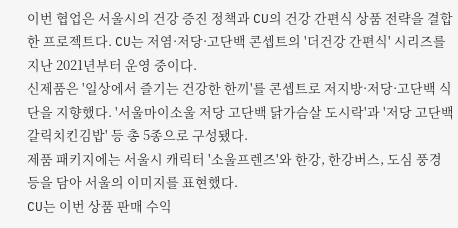이번 협업은 서울시의 건강 증진 정책과 CU의 건강 간편식 상품 전략을 결합한 프로젝트다. CU는 저염·저당·고단백 콘셉트의 '더건강 간편식' 시리즈를 지난 2021년부터 운영 중이다.
신제품은 '일상에서 즐기는 건강한 한끼'를 콘셉트로 저지방·저당·고단백 식단을 지향했다. '서울마이소울 저당 고단백 닭가슴살 도시락'과 '저당 고단백 갈릭치킨김밥' 등 총 5종으로 구성됐다.
제품 패키지에는 서울시 캐릭터 '소울프렌즈'와 한강, 한강버스, 도심 풍경 등을 담아 서울의 이미지를 표현했다.
CU는 이번 상품 판매 수익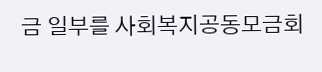금 일부를 사회복지공동모금회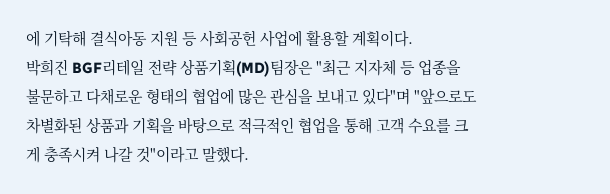에 기탁해 결식아동 지원 등 사회공헌 사업에 활용할 계획이다.
박희진 BGF리테일 전략 상품기획(MD)팀장은 "최근 지자체 등 업종을 불문하고 다채로운 형태의 협업에 많은 관심을 보내고 있다"며 "앞으로도 차별화된 상품과 기획을 바탕으로 적극적인 협업을 통해 고객 수요를 크게 충족시켜 나갈 것"이라고 말했다.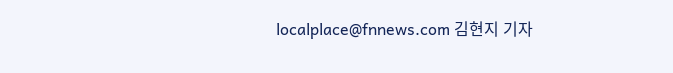localplace@fnnews.com 김현지 기자